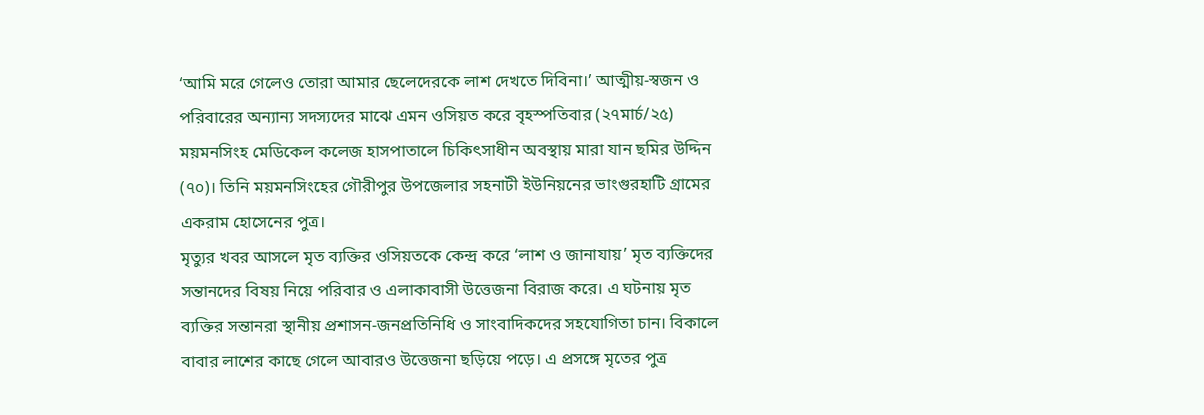‘আমি মরে গেলেও তোরা আমার ছেলেদেরকে লাশ দেখতে দিবিনা।’ আত্মীয়-স্বজন ও পরিবারের অন্যান্য সদস্যদের মাঝে এমন ওসিয়ত করে বৃহস্পতিবার (২৭মার্চ/২৫) ময়মনসিংহ মেডিকেল কলেজ হাসপাতালে চিকিৎসাধীন অবস্থায় মারা যান ছমির উদ্দিন (৭০)। তিনি ময়মনসিংহের গৌরীপুর উপজেলার সহনাটী ইউনিয়নের ভাংগুরহাটি গ্রামের একরাম হোসেনের পুত্র।
মৃত্যুর খবর আসলে মৃত ব্যক্তির ওসিয়তকে কেন্দ্র করে ‘লাশ ও জানাযায়’ মৃত ব্যক্তিদের সন্তানদের বিষয় নিয়ে পরিবার ও এলাকাবাসী উত্তেজনা বিরাজ করে। এ ঘটনায় মৃত ব্যক্তির সন্তানরা স্থানীয় প্রশাসন-জনপ্রতিনিধি ও সাংবাদিকদের সহযোগিতা চান। বিকালে বাবার লাশের কাছে গেলে আবারও উত্তেজনা ছড়িয়ে পড়ে। এ প্রসঙ্গে মৃতের পুত্র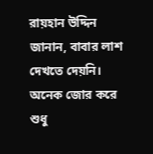রায়হান উদ্দিন জানান, বাবার লাশ দেখতে দেয়নি। অনেক জোর করে শুধু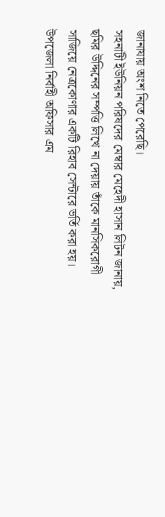জানাযায় অংশ নিতে পেরেছি।
সহনাটী ইউনিয়ন পরিষদের মেম্বার মেহেদী হাসান লিটন জানায়, ছমির উদ্দিনের সম্পত্তি লিখে না দেয়ায় তাঁকে মানসিকরোগী সাজিয়ে নেত্রকোণার একটি রিহাব সেন্টারে ভর্তি করা হয়। উপজেলা নির্বাহী অফিসার এম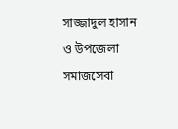সাজ্জাদুল হাসান ও উপজেলা সমাজসেবা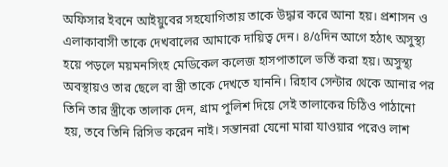অফিসার ইবনে আইয়ুবের সহযোগিতায় তাকে উদ্ধার করে আনা হয়। প্রশাসন ও এলাকাবাসী তাকে দেখবালের আমাকে দায়িত্ব দেন। ৪/৫দিন আগে হঠাৎ অসুস্থ্য হয়ে পড়লে ময়মনসিংহ মেডিকেল কলেজ হাসপাতালে ভর্তি করা হয়। অসুস্থ্য অবস্থায়ও তার ছেলে বা স্ত্রী তাকে দেখতে যাননি। রিহাব সেন্টার থেকে আনার পর তিনি তার স্ত্রীকে তালাক দেন, গ্রাম পুলিশ দিয়ে সেই তালাকের চিঠিও পাঠানো হয়, তবে তিনি রিসিভ করেন নাই। সন্তানরা যেনো মারা যাওয়ার পরেও লাশ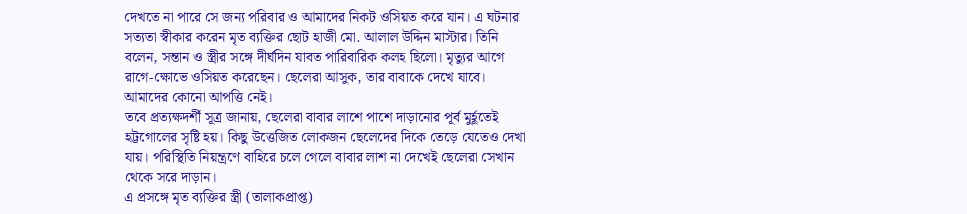দেখতে না পারে সে জন্য পরিবার ও আমাদের নিকট ওসিয়ত করে যান। এ ঘটনার সত্যতা স্বীকার করেন মৃত ব্যক্তির ছোট হাজী মো. আলাল উদ্দিন মাস্টার। তিনি বলেন, সন্তান ও স্ত্রীর সঙ্গে দীর্ঘদিন যাবত পারিবারিক কলহ ছিলো। মৃত্যুর আগে রাগে-ক্ষোভে ওসিয়ত করেছেন। ছেলেরা আসুক, তার বাবাকে দেখে যাবে। আমাদের কোনো আপত্তি নেই।
তবে প্রত্যক্ষদর্শী সূত্র জানায়, ছেলেরা বাবার লাশে পাশে দাড়ানোর পূর্ব মুর্হূতেই হট্টগোলের সৃষ্টি হয়। কিছু উত্তেজিত লোকজন ছেলেদের দিকে তেড়ে যেতেও দেখা যায়। পরিস্থিতি নিয়ন্ত্রণে বাহিরে চলে গেলে বাবার লাশ না দেখেই ছেলেরা সেখান থেকে সরে দাড়ান।
এ প্রসঙ্গে মৃত ব্যক্তির স্ত্রী (তালাকপ্রাপ্ত)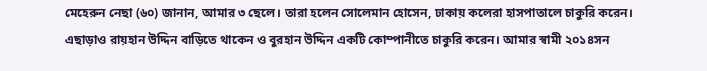মেহেরুন নেছা (৬০) জানান, আমার ৩ ছেলে। তারা হলেন সোলেমান হোসেন, ঢাকায় কলেরা হাসপাতালে চাকুরি করেন। এছাড়াও রায়হান উদ্দিন বাড়িতে থাকেন ও বুরহান উদ্দিন একটি কোম্পানীতে চাকুরি করেন। আমার স্বামী ২০১৪সন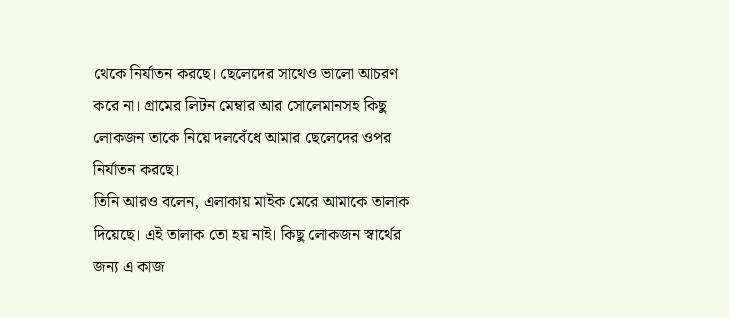থেকে নির্যাতন করছে। ছেলেদের সাথেও ভালো আচরণ করে না। গ্রামের লিটন মেম্বার আর সোলেমানসহ কিছু লোকজন তাকে নিয়ে দলবেঁধে আমার ছেলেদের ওপর নির্যাতন করছে।
তিনি আরও বলেন, এলাকায় মাইক মেরে আমাকে তালাক দিয়েছে। এই তালাক তো হয় নাই। কিছু লোকজন স্বার্থের জন্য এ কাজ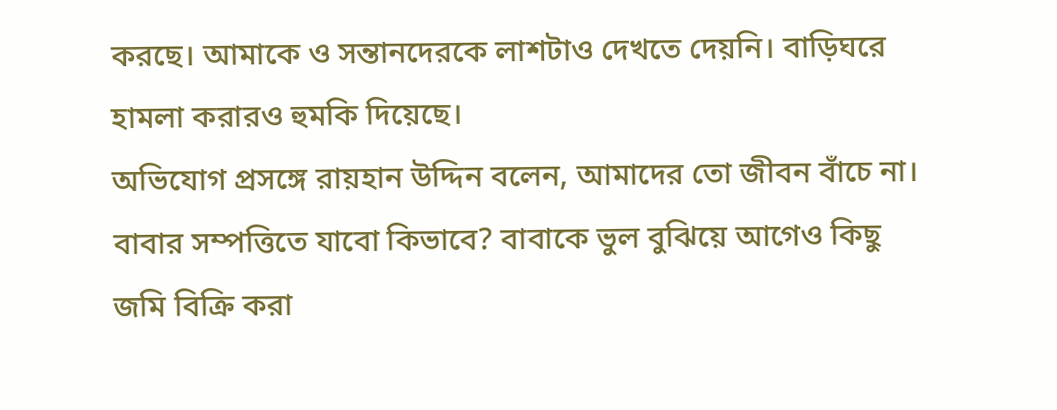করছে। আমাকে ও সন্তানদেরকে লাশটাও দেখতে দেয়নি। বাড়িঘরে হামলা করারও হুমকি দিয়েছে।
অভিযোগ প্রসঙ্গে রায়হান উদ্দিন বলেন, আমাদের তো জীবন বাঁচে না। বাবার সম্পত্তিতে যাবো কিভাবে? বাবাকে ভুল বুঝিয়ে আগেও কিছু জমি বিক্রি করা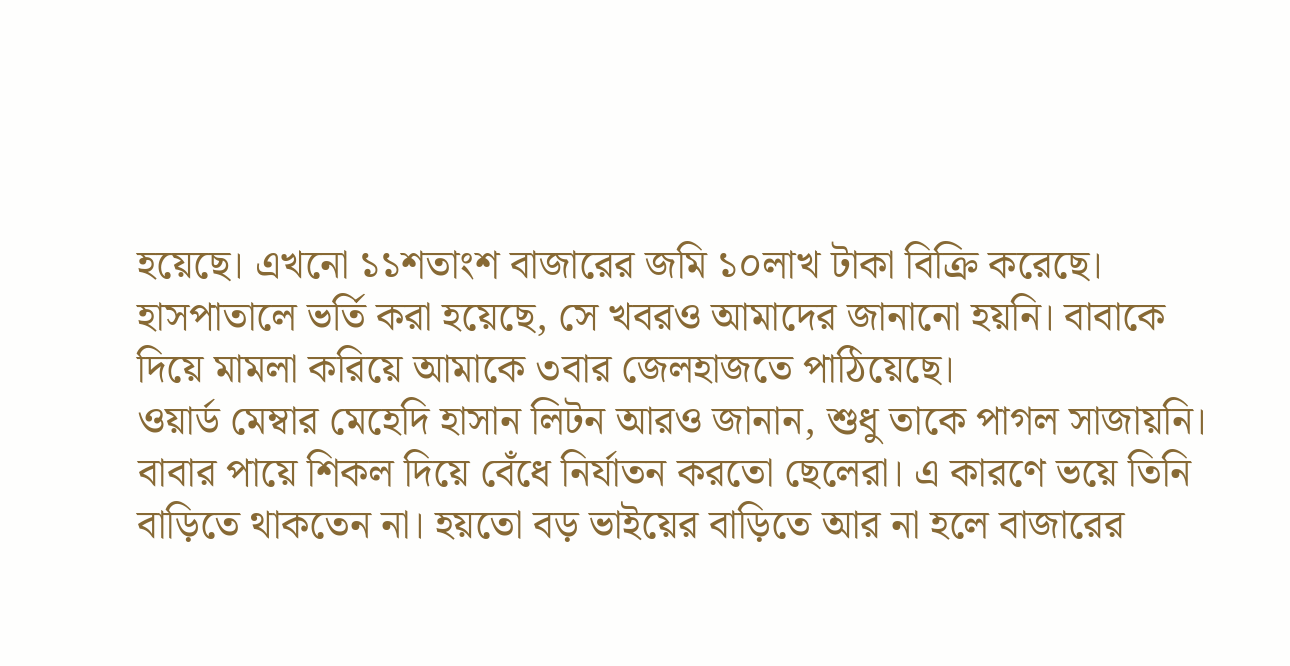হয়েছে। এখনো ১১শতাংশ বাজারের জমি ১০লাখ টাকা বিক্রি করেছে। হাসপাতালে ভর্তি করা হয়েছে, সে খবরও আমাদের জানানো হয়নি। বাবাকে দিয়ে মামলা করিয়ে আমাকে ৩বার জেলহাজতে পাঠিয়েছে।
ওয়ার্ড মেম্বার মেহেদি হাসান লিটন আরও জানান, শুধু তাকে পাগল সাজায়নি। বাবার পায়ে শিকল দিয়ে বেঁধে নির্যাতন করতো ছেলেরা। এ কারণে ভয়ে তিনি বাড়িতে থাকতেন না। হয়তো বড় ভাইয়ের বাড়িতে আর না হলে বাজারের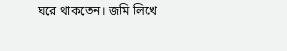ঘরে থাকতেন। জমি লিখে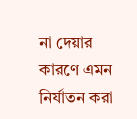না দেয়ার কারণে এমন নির্যাতন করা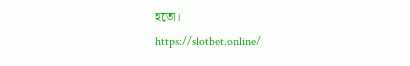হতো।
https://slotbet.online/